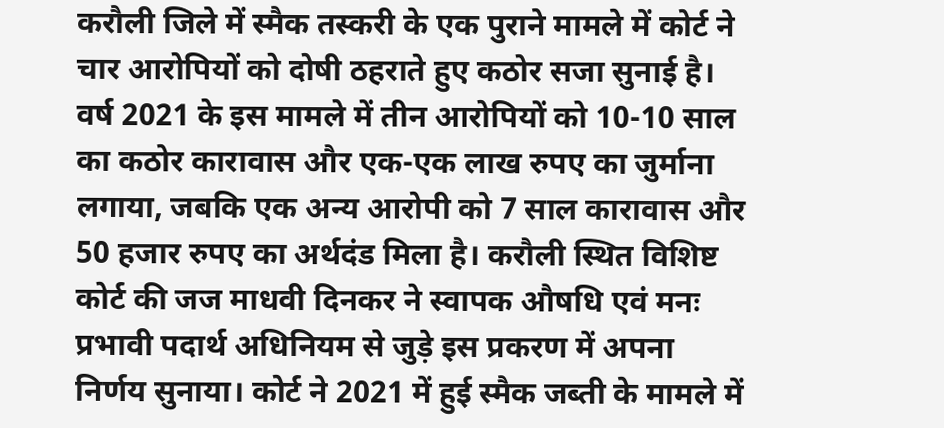करौली जिले में स्मैक तस्करी के एक पुराने मामले में कोर्ट ने चार आरोपियों को दोषी ठहराते हुए कठोर सजा सुनाई है। वर्ष 2021 के इस मामले में तीन आरोपियों को 10-10 साल का कठोर कारावास और एक-एक लाख रुपए का जुर्माना लगाया, जबकि एक अन्य आरोपी को 7 साल कारावास और 50 हजार रुपए का अर्थदंड मिला है। करौली स्थित विशिष्ट कोर्ट की जज माधवी दिनकर ने स्वापक औषधि एवं मनः प्रभावी पदार्थ अधिनियम से जुड़े इस प्रकरण में अपना निर्णय सुनाया। कोर्ट ने 2021 में हुई स्मैक जब्ती के मामले में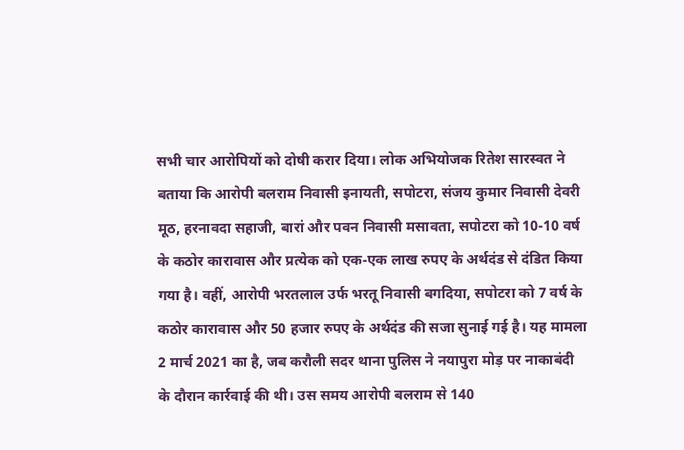सभी चार आरोपियों को दोषी करार दिया। लोक अभियोजक रितेश सारस्वत ने बताया कि आरोपी बलराम निवासी इनायती, सपोटरा, संजय कुमार निवासी देवरी मूठ, हरनावदा सहाजी, बारां और पवन निवासी मसावता, सपोटरा को 10-10 वर्ष के कठोर कारावास और प्रत्येक को एक-एक लाख रुपए के अर्थदंड से दंडित किया गया है। वहीं, आरोपी भरतलाल उर्फ भरतू निवासी बगदिया, सपोटरा को 7 वर्ष के कठोर कारावास और 50 हजार रुपए के अर्थदंड की सजा सुनाई गई है। यह मामला 2 मार्च 2021 का है, जब करौली सदर थाना पुलिस ने नयापुरा मोड़ पर नाकाबंदी के दौरान कार्रवाई की थी। उस समय आरोपी बलराम से 140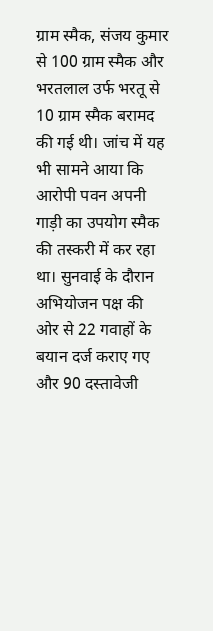ग्राम स्मैक, संजय कुमार से 100 ग्राम स्मैक और भरतलाल उर्फ भरतू से 10 ग्राम स्मैक बरामद की गई थी। जांच में यह भी सामने आया कि आरोपी पवन अपनी गाड़ी का उपयोग स्मैक की तस्करी में कर रहा था। सुनवाई के दौरान अभियोजन पक्ष की ओर से 22 गवाहों के बयान दर्ज कराए गए और 90 दस्तावेजी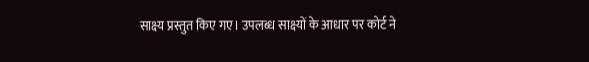साक्ष्य प्रस्तुत किए गए। उपलब्ध साक्ष्यों के आधार पर कोर्ट ने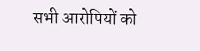सभी आरोपियों को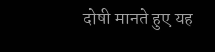दोषी मानते हुए यह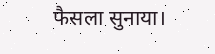फैसला सुनाया।